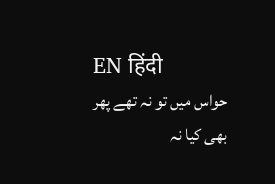EN हिंदी
حواس میں تو نہ تھے پھر بھی کیا نہ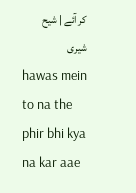کر آئے | شیح شیری
hawas mein to na the phir bhi kya na kar aae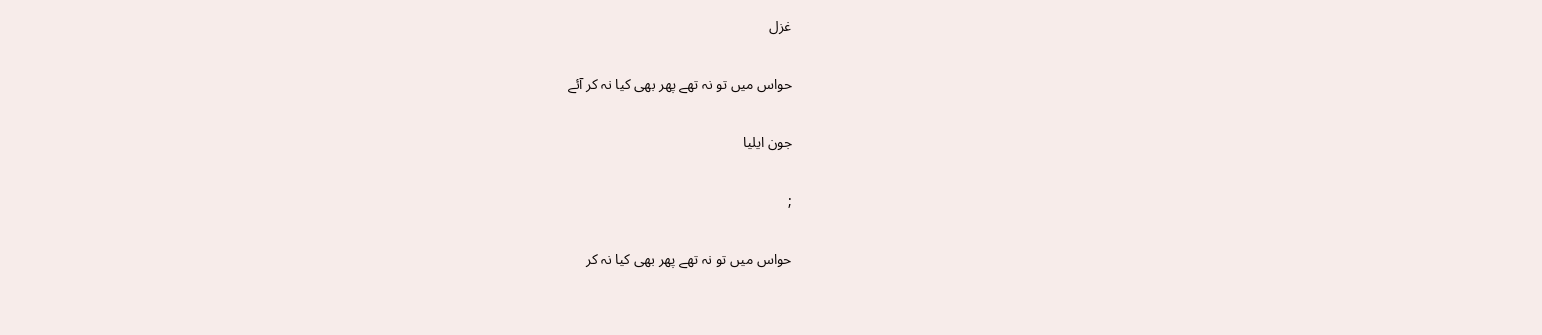غزل

حواس میں تو نہ تھے پھر بھی کیا نہ کر آئے

جون ایلیا

;

حواس میں تو نہ تھے پھر بھی کیا نہ کر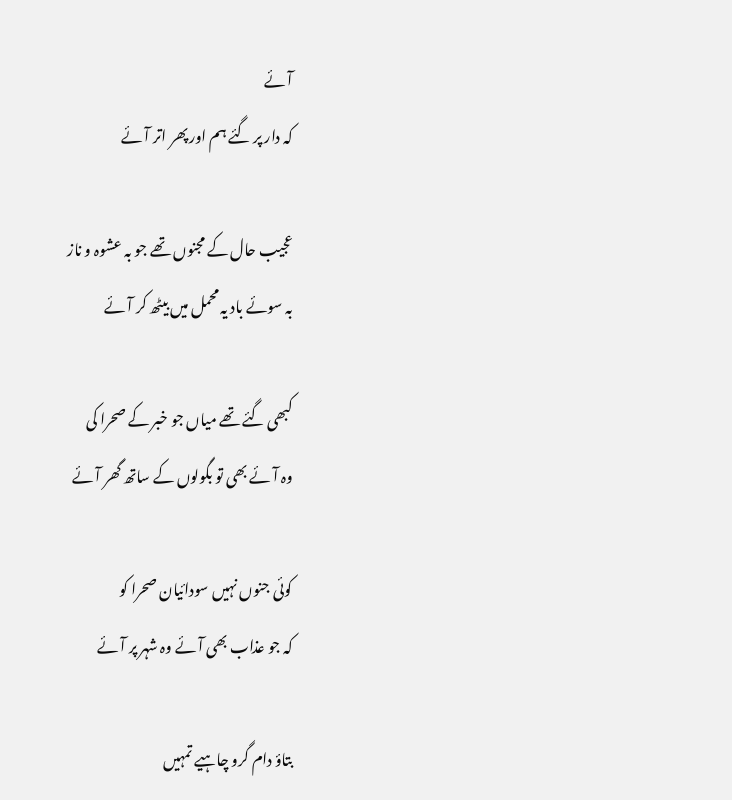آئے
کہ دار پر گئے ہم اور پھر اتر آئے

عجیب حال کے مجنوں تھے جو بہ عشوہ و ناز
بہ سوئے باد یہ محمل میں بیٹھ کر آئے

کبھی گئے تھے میاں جو خبر کے صحرا کی
وہ آئے بھی تو بگولوں کے ساتھ گھر آئے

کوئی جنوں نہیں سودائیان صحرا کو
کہ جو عذاب بھی آئے وہ شہر پر آئے

بتاؤ دام گرو چاہیے تمہیں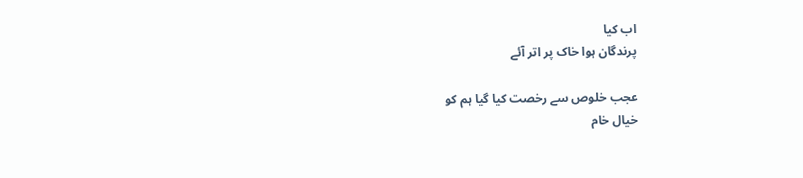اب کیا
پرندگان ہوا خاک پر اتر آئے

عجب خلوص سے رخصت کیا گیا ہم کو
خیال خام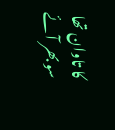کا تاوان تھا سو بھر آئے